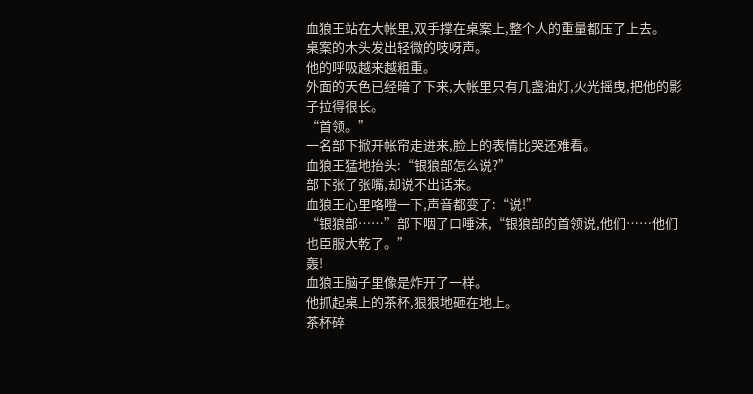血狼王站在大帐里,双手撑在桌案上,整个人的重量都压了上去。
桌案的木头发出轻微的吱呀声。
他的呼吸越来越粗重。
外面的天色已经暗了下来,大帐里只有几盏油灯,火光摇曳,把他的影子拉得很长。
“首领。”
一名部下掀开帐帘走进来,脸上的表情比哭还难看。
血狼王猛地抬头:“银狼部怎么说?”
部下张了张嘴,却说不出话来。
血狼王心里咯噔一下,声音都变了:“说!”
“银狼部……”部下咽了口唾沫,“银狼部的首领说,他们……他们也臣服大乾了。”
轰!
血狼王脑子里像是炸开了一样。
他抓起桌上的茶杯,狠狠地砸在地上。
茶杯碎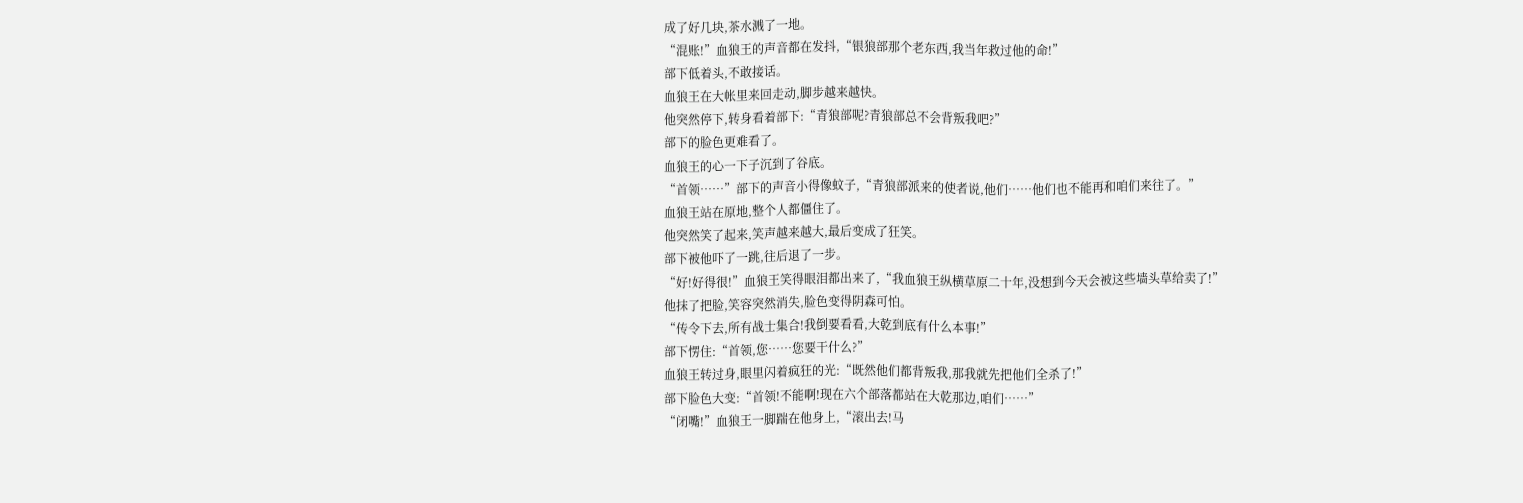成了好几块,茶水溅了一地。
“混账!”血狼王的声音都在发抖,“银狼部那个老东西,我当年救过他的命!”
部下低着头,不敢接话。
血狼王在大帐里来回走动,脚步越来越快。
他突然停下,转身看着部下:“青狼部呢?青狼部总不会背叛我吧?”
部下的脸色更难看了。
血狼王的心一下子沉到了谷底。
“首领……”部下的声音小得像蚊子,“青狼部派来的使者说,他们……他们也不能再和咱们来往了。”
血狼王站在原地,整个人都僵住了。
他突然笑了起来,笑声越来越大,最后变成了狂笑。
部下被他吓了一跳,往后退了一步。
“好!好得很!”血狼王笑得眼泪都出来了,“我血狼王纵横草原二十年,没想到今天会被这些墙头草给卖了!”
他抹了把脸,笑容突然消失,脸色变得阴森可怕。
“传令下去,所有战士集合!我倒要看看,大乾到底有什么本事!”
部下愣住:“首领,您……您要干什么?”
血狼王转过身,眼里闪着疯狂的光:“既然他们都背叛我,那我就先把他们全杀了!”
部下脸色大变:“首领!不能啊!现在六个部落都站在大乾那边,咱们……”
“闭嘴!”血狼王一脚踹在他身上,“滚出去!马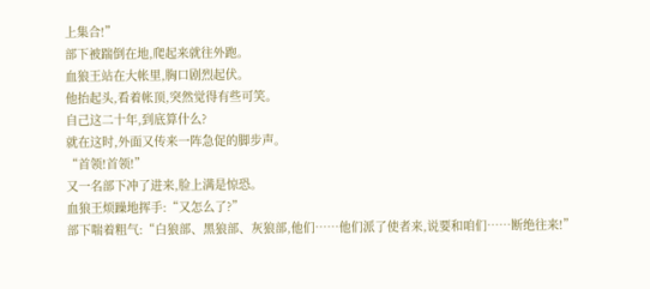上集合!”
部下被踹倒在地,爬起来就往外跑。
血狼王站在大帐里,胸口剧烈起伏。
他抬起头,看着帐顶,突然觉得有些可笑。
自己这二十年,到底算什么?
就在这时,外面又传来一阵急促的脚步声。
“首领!首领!”
又一名部下冲了进来,脸上满是惊恐。
血狼王烦躁地挥手:“又怎么了?”
部下喘着粗气:“白狼部、黑狼部、灰狼部,他们……他们派了使者来,说要和咱们……断绝往来!”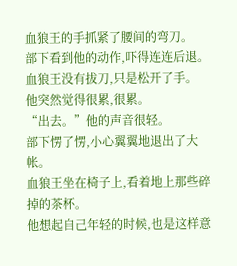血狼王的手抓紧了腰间的弯刀。
部下看到他的动作,吓得连连后退。
血狼王没有拔刀,只是松开了手。
他突然觉得很累,很累。
“出去。”他的声音很轻。
部下愣了愣,小心翼翼地退出了大帐。
血狼王坐在椅子上,看着地上那些碎掉的茶杯。
他想起自己年轻的时候,也是这样意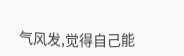气风发,觉得自己能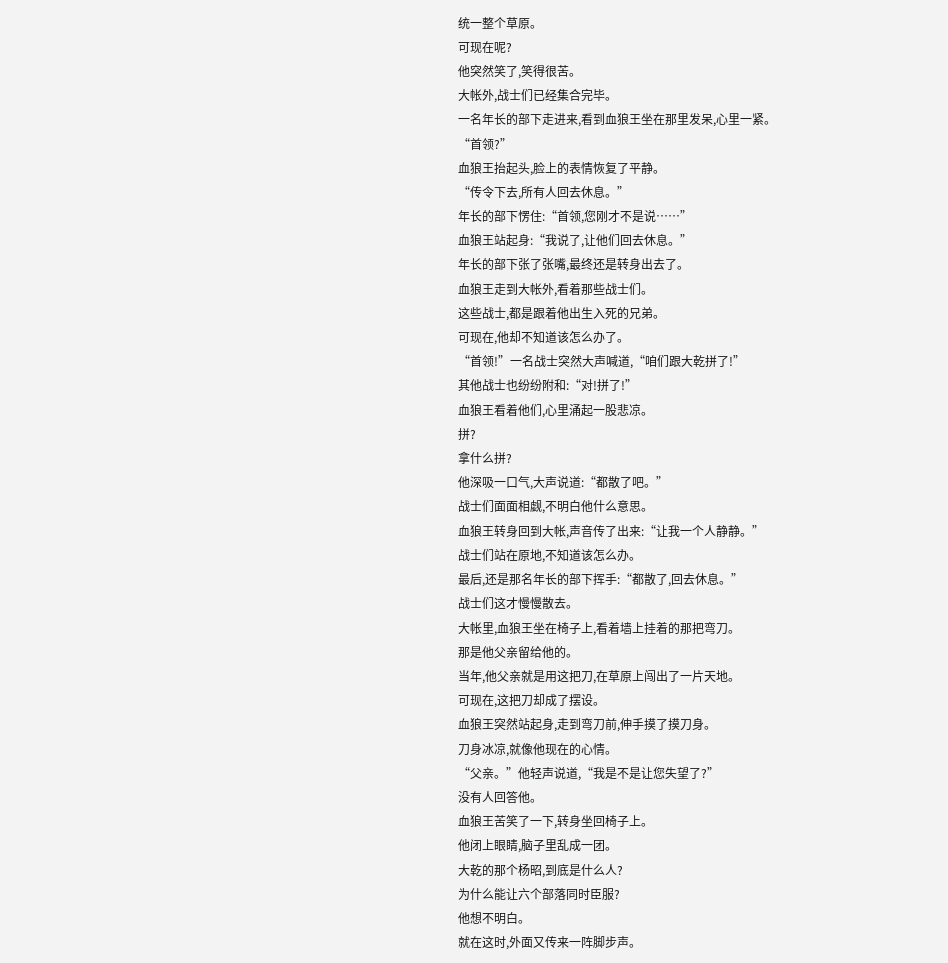统一整个草原。
可现在呢?
他突然笑了,笑得很苦。
大帐外,战士们已经集合完毕。
一名年长的部下走进来,看到血狼王坐在那里发呆,心里一紧。
“首领?”
血狼王抬起头,脸上的表情恢复了平静。
“传令下去,所有人回去休息。”
年长的部下愣住:“首领,您刚才不是说……”
血狼王站起身:“我说了,让他们回去休息。”
年长的部下张了张嘴,最终还是转身出去了。
血狼王走到大帐外,看着那些战士们。
这些战士,都是跟着他出生入死的兄弟。
可现在,他却不知道该怎么办了。
“首领!”一名战士突然大声喊道,“咱们跟大乾拼了!”
其他战士也纷纷附和:“对!拼了!”
血狼王看着他们,心里涌起一股悲凉。
拼?
拿什么拼?
他深吸一口气,大声说道:“都散了吧。”
战士们面面相觑,不明白他什么意思。
血狼王转身回到大帐,声音传了出来:“让我一个人静静。”
战士们站在原地,不知道该怎么办。
最后,还是那名年长的部下挥手:“都散了,回去休息。”
战士们这才慢慢散去。
大帐里,血狼王坐在椅子上,看着墙上挂着的那把弯刀。
那是他父亲留给他的。
当年,他父亲就是用这把刀,在草原上闯出了一片天地。
可现在,这把刀却成了摆设。
血狼王突然站起身,走到弯刀前,伸手摸了摸刀身。
刀身冰凉,就像他现在的心情。
“父亲。”他轻声说道,“我是不是让您失望了?”
没有人回答他。
血狼王苦笑了一下,转身坐回椅子上。
他闭上眼睛,脑子里乱成一团。
大乾的那个杨昭,到底是什么人?
为什么能让六个部落同时臣服?
他想不明白。
就在这时,外面又传来一阵脚步声。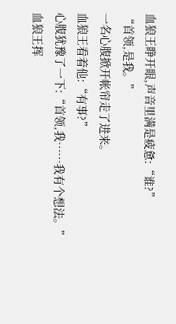血狼王睁开眼,声音里满是疲惫:“谁?”
“首领,是我。”
一名心腹掀开帐帘走了进来。
血狼王看着他:“有事?”
心腹犹豫了一下:“首领,我……我有个想法。”
血狼王挥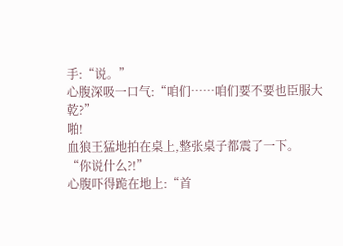手:“说。”
心腹深吸一口气:“咱们……咱们要不要也臣服大乾?”
啪!
血狼王猛地拍在桌上,整张桌子都震了一下。
“你说什么?!”
心腹吓得跪在地上:“首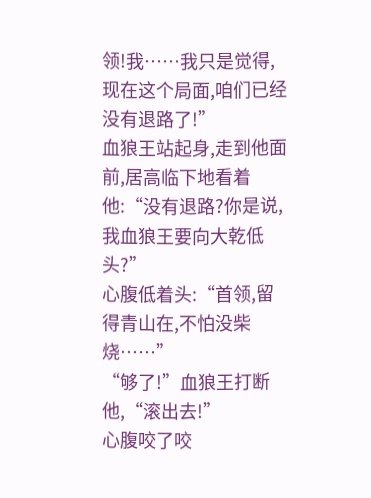领!我……我只是觉得,现在这个局面,咱们已经没有退路了!”
血狼王站起身,走到他面前,居高临下地看着他:“没有退路?你是说,我血狼王要向大乾低头?”
心腹低着头:“首领,留得青山在,不怕没柴烧……”
“够了!”血狼王打断他,“滚出去!”
心腹咬了咬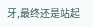牙,最终还是站起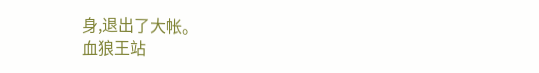身,退出了大帐。
血狼王站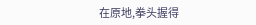在原地,拳头握得